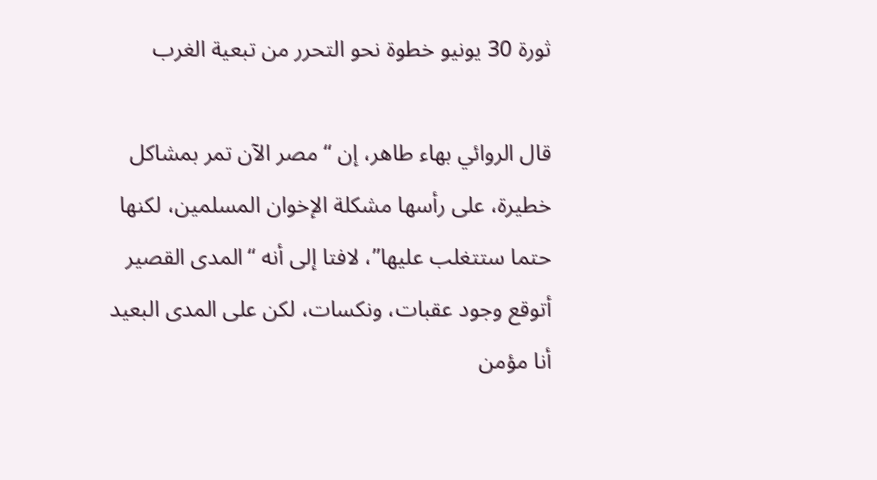ثورة 30 يونيو خطوة نحو التحرر من تبعية الغرب

قال الروائي بهاء طاهر، إن “مصر الآن تمر بمشاكل خطيرة، على رأسها مشكلة الإخوان المسلمين، لكنها حتما ستتغلب عليها”، لافتا إلى أنه “المدى القصير أتوقع وجود عقبات، ونكسات، لكن على المدى البعيد أنا مؤمن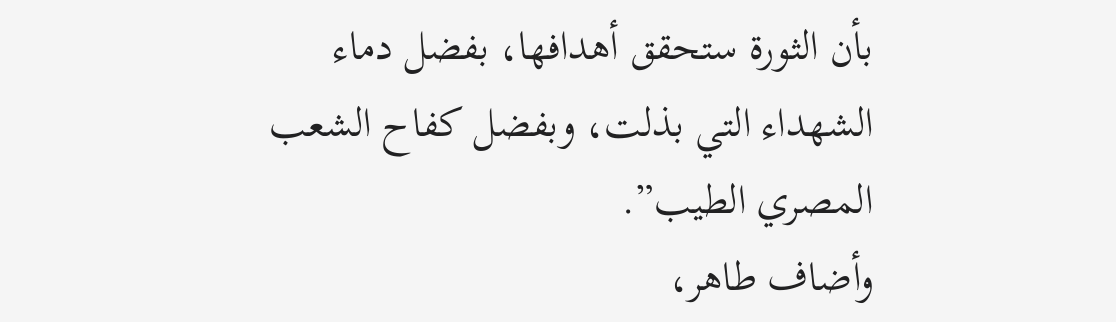بأن الثورة ستحقق أهدافها، بفضل دماء الشهداء التي بذلت، وبفضل كفاح الشعب المصري الطيب”.
وأضاف طاهر،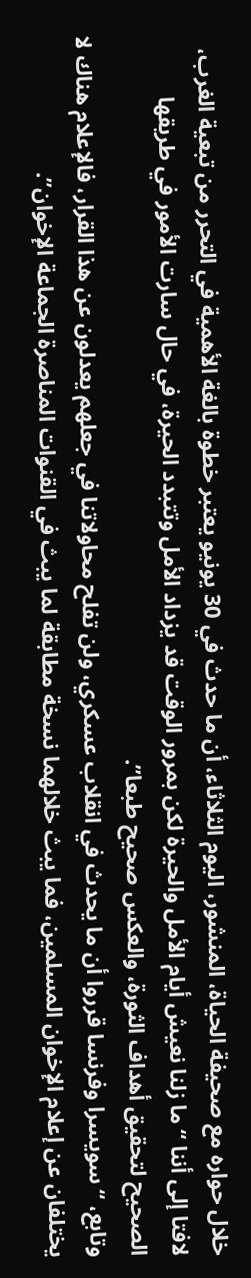خلال حواره مع صحيفة الحياة، المنشور، اليوم الثلاثاء، أن ما حدث في 30 يونيو يعتبر خطوة بالغة الأهمية في التحرر من تبعية الغرب، لافتا إلى أننا “ما زلنا نعيش أيام الأمل والحيرة لكن بمرور الوقت قد يزداد الأمل وتتبدد الحيرة، في حال سارت الأمور في طريقها الصحيح لتحقيق أهداف الثورة، والعكس صحيح طبعا”.
وتابع، “سويسرا وفرنسا قرروا أن ما يحدث في انقلاب عسكري، ولن تفلح محاولاتنا في جعلهم يعدلون عن هذا القرار، فالإعلام هناك لا يختلفان عن إعلام الإخوان المسلمين، فما يبث خلالهما نسخة مطابقة لما يبث في القنوات المناصرة الجماعة الإخوان”.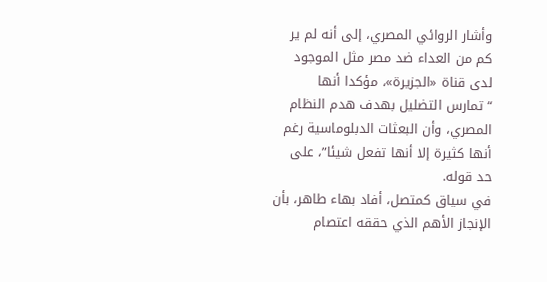وأشار الروائي المصري، إلى أنه لم ير كم من العداء ضد مصر مثل الموجود لدى قناة «الجزيرة»، مؤكدا أنها “تمارس التضليل بهدف هدم النظام المصري، وأن البعثات الدبلوماسية رغم أنها كثيرة إلا أنها تفعل شيئا”، على حد قوله.
في سياق كمتصل، أفاد بهاء طاهر، بأن الإنجاز الأهم الذي حققه اعتصام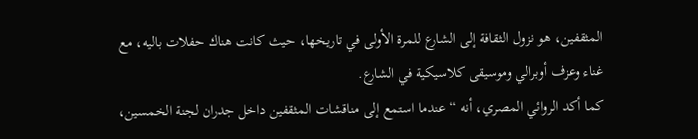المثقفين، هو نزول الثقافة إلى الشارع للمرة الأولى في تاريخها، حيث كانت هناك حفلات باليه، مع غناء وعزف أوبرالي وموسيقى كلاسيكية في الشارع.
كما أكد الروائي المصري، أنه “عندما استمع إلى مناقشات المثقفين داخل جدران لجنة الخمسين،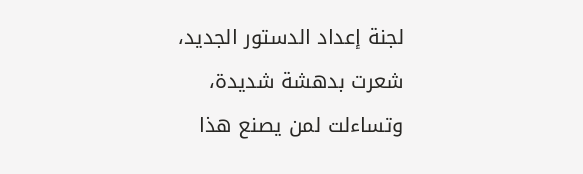لجنة إعداد الدستور الجديد، شعرت بدهشة شديدة، وتساءلت لمن يصنع هذا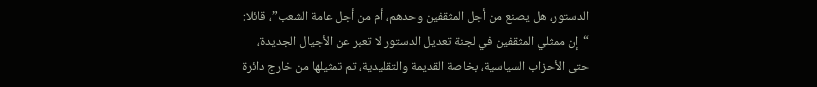الدستور، هل يصنع من أجل المثقفين وحدهم، أم من أجل عامة الشعب”، قائلا: “إن ممثلي المثقفين في لجنة تعديل الدستور لا تعبر عن الأجيال الجديدة، حتى الأحزاب السياسية، بخاصة القديمة والتقليدية، تم تمثيلها من خارج دائرة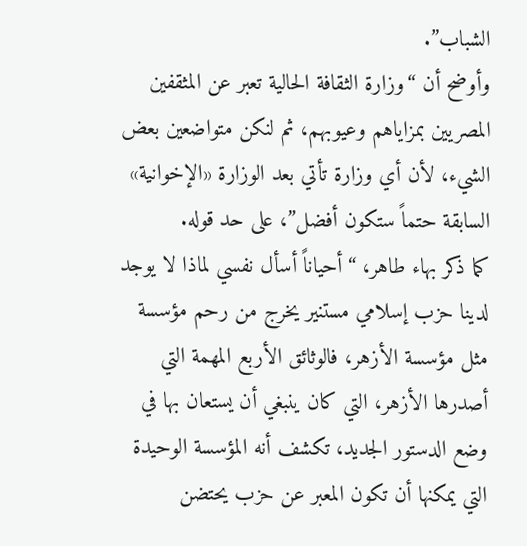الشباب”.
وأوضح أن “وزارة الثقافة الحالية تعبر عن المثقفين المصريين بمزاياهم وعيوبهم، ثم لنكن متواضعين بعض الشيء، لأن أي وزارة تأتي بعد الوزارة «الإخوانية» السابقة حتماً ستكون أفضل”، على حد قوله.
كما ذكر بهاء طاهر، “أحياناً أسأل نفسي لماذا لا يوجد لدينا حزب إسلامي مستنير يخرج من رحم مؤسسة مثل مؤسسة الأزهر، فالوثائق الأربع المهمة التي أصدرها الأزهر، التي كان ينبغي أن يستعان بها في وضع الدستور الجديد، تكشف أنه المؤسسة الوحيدة التي يمكنها أن تكون المعبر عن حزب يحتضن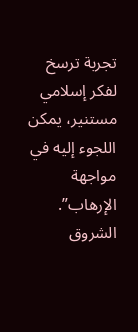تجربة ترسخ لفكر إسلامي مستنير، يمكن اللجوء إليه في مواجهة الإرهاب”.
الشروق